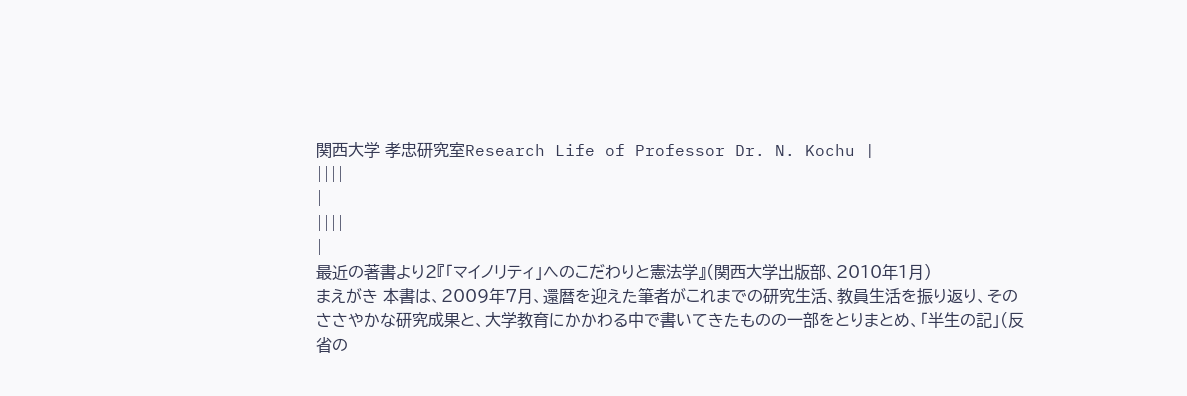関西大学 孝忠研究室Research Life of Professor Dr. N. Kochu |
||||
|
||||
|
最近の著書より2『「マイノリティ」へのこだわりと憲法学』(関西大学出版部、2010年1月)
まえがき 本書は、2009年7月、還暦を迎えた筆者がこれまでの研究生活、教員生活を振り返り、そのささやかな研究成果と、大学教育にかかわる中で書いてきたものの一部をとりまとめ、「半生の記」(反省の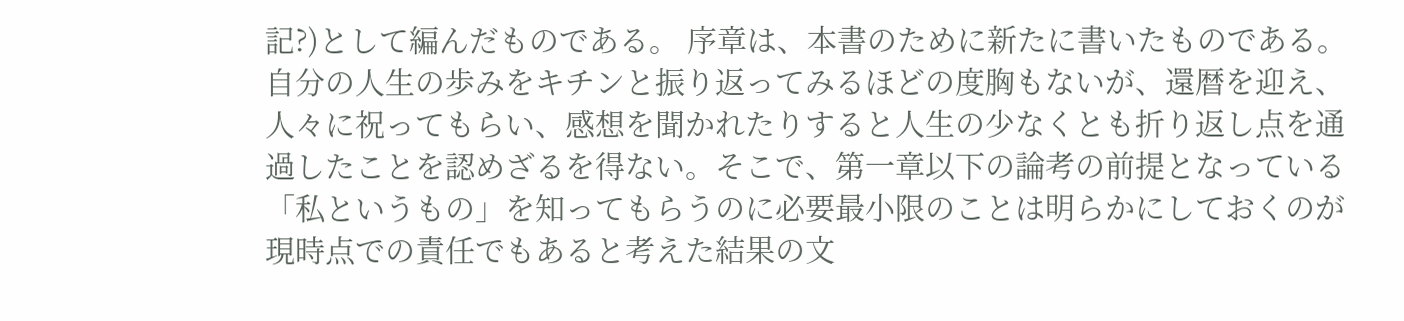記?)として編んだものである。 序章は、本書のために新たに書いたものである。自分の人生の歩みをキチンと振り返ってみるほどの度胸もないが、還暦を迎え、人々に祝ってもらい、感想を聞かれたりすると人生の少なくとも折り返し点を通過したことを認めざるを得ない。そこで、第一章以下の論考の前提となっている「私というもの」を知ってもらうのに必要最小限のことは明らかにしておくのが現時点での責任でもあると考えた結果の文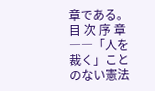章である。 目 次 序 章 ――「人を裁く」ことのない憲法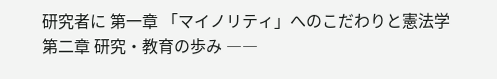研究者に 第一章 「マイノリティ」へのこだわりと憲法学 第二章 研究・教育の歩み ――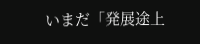いまだ「発展途上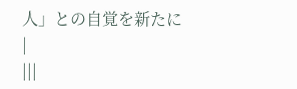人」との自覚を新たに
|
|||